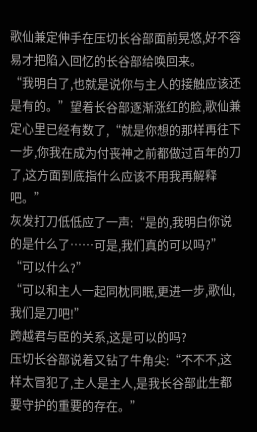歌仙兼定伸手在压切长谷部面前晃悠,好不容易才把陷入回忆的长谷部给唤回来。
“我明白了,也就是说你与主人的接触应该还是有的。”望着长谷部逐渐涨红的脸,歌仙兼定心里已经有数了,“就是你想的那样再往下一步,你我在成为付丧神之前都做过百年的刀了,这方面到底指什么应该不用我再解释吧。”
灰发打刀低低应了一声:“是的,我明白你说的是什么了……可是,我们真的可以吗?”
“可以什么?”
“可以和主人一起同枕同眠,更进一步,歌仙,我们是刀吧!”
跨越君与臣的关系,这是可以的吗?
压切长谷部说着又钻了牛角尖:“不不不,这样太冒犯了,主人是主人,是我长谷部此生都要守护的重要的存在。”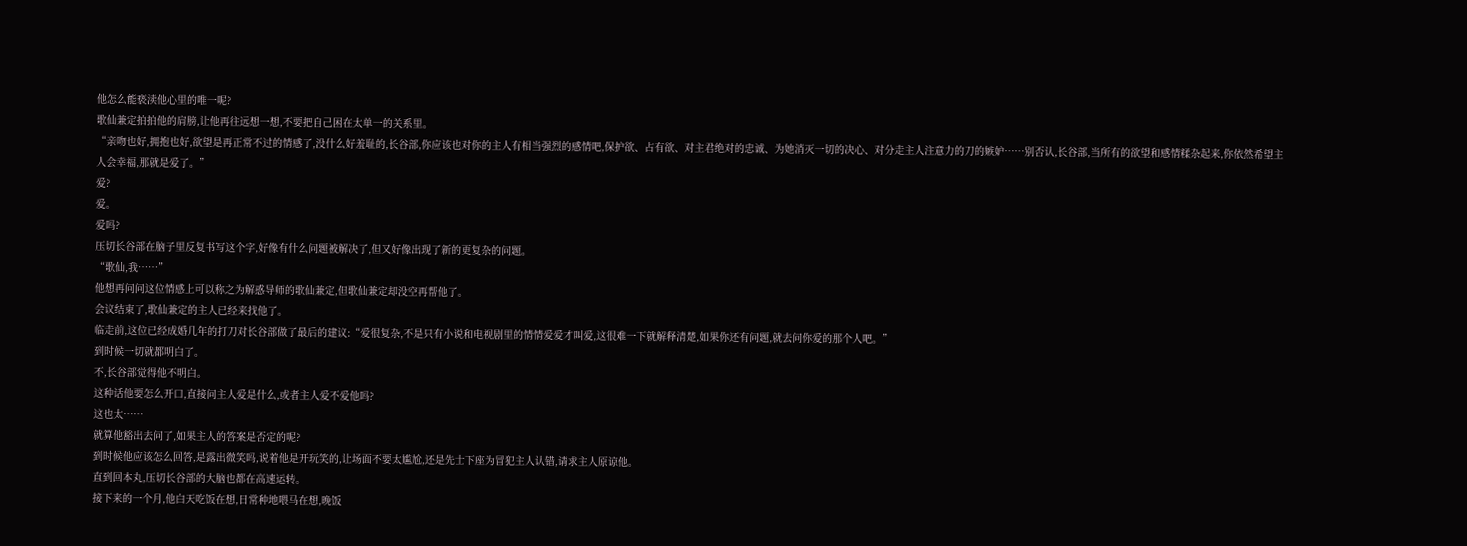他怎么能亵渎他心里的唯一呢?
歌仙兼定拍拍他的肩膀,让他再往远想一想,不要把自己困在太单一的关系里。
“亲吻也好,拥抱也好,欲望是再正常不过的情感了,没什么好羞耻的,长谷部,你应该也对你的主人有相当强烈的感情吧,保护欲、占有欲、对主君绝对的忠诚、为她消灭一切的决心、对分走主人注意力的刀的嫉妒……别否认,长谷部,当所有的欲望和感情糅杂起来,你依然希望主人会幸福,那就是爱了。”
爱?
爱。
爱吗?
压切长谷部在脑子里反复书写这个字,好像有什么问题被解决了,但又好像出现了新的更复杂的问题。
“歌仙,我……”
他想再问问这位情感上可以称之为解惑导师的歌仙兼定,但歌仙兼定却没空再帮他了。
会议结束了,歌仙兼定的主人已经来找他了。
临走前,这位已经成婚几年的打刀对长谷部做了最后的建议:“爱很复杂,不是只有小说和电视剧里的情情爱爱才叫爱,这很难一下就解释清楚,如果你还有问题,就去问你爱的那个人吧。”
到时候一切就都明白了。
不,长谷部觉得他不明白。
这种话他要怎么开口,直接问主人爱是什么,或者主人爱不爱他吗?
这也太……
就算他豁出去问了,如果主人的答案是否定的呢?
到时候他应该怎么回答,是露出微笑吗,说着他是开玩笑的,让场面不要太尴尬,还是先士下座为冒犯主人认错,请求主人原谅他。
直到回本丸,压切长谷部的大脑也都在高速运转。
接下来的一个月,他白天吃饭在想,日常种地喂马在想,晚饭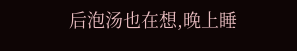后泡汤也在想,晚上睡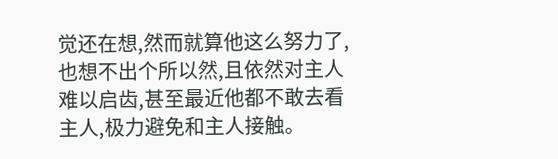觉还在想,然而就算他这么努力了,也想不出个所以然,且依然对主人难以启齿,甚至最近他都不敢去看主人,极力避免和主人接触。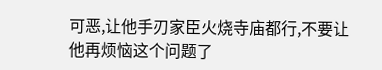可恶,让他手刃家臣火烧寺庙都行,不要让他再烦恼这个问题了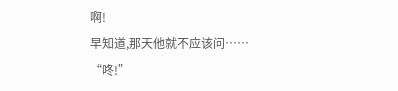啊!
早知道,那天他就不应该问……
“咚!”